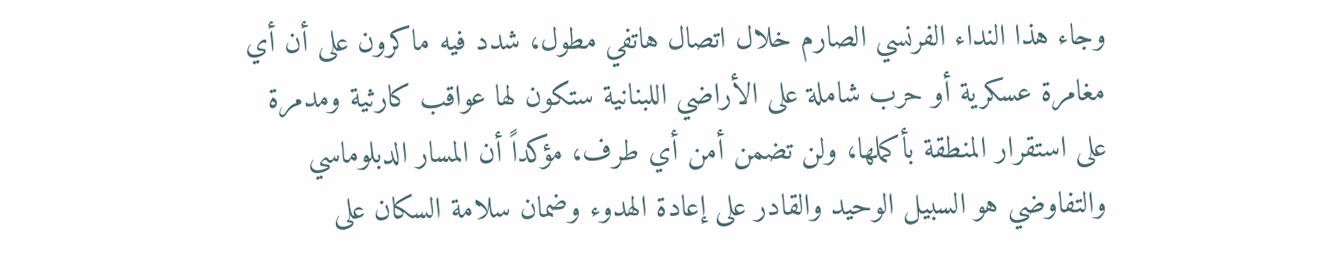وجاء هذا النداء الفرنسي الصارم خلال اتصال هاتفي مطول، شدد فيه ماكرون على أن أي مغامرة عسكرية أو حرب شاملة على الأراضي اللبنانية ستكون لها عواقب كارثية ومدمرة على استقرار المنطقة بأكملها، ولن تضمن أمن أي طرف، مؤكداً أن المسار الدبلوماسي والتفاوضي هو السبيل الوحيد والقادر على إعادة الهدوء وضمان سلامة السكان على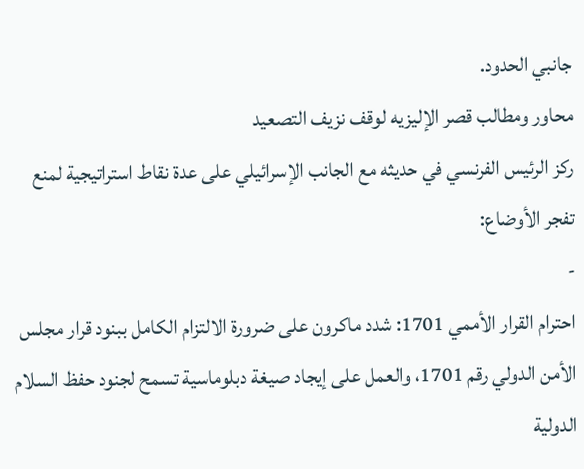جانبي الحدود.
محاور ومطالب قصر الإليزيه لوقف نزيف التصعيد
ركز الرئيس الفرنسي في حديثه مع الجانب الإسرائيلي على عدة نقاط استراتيجية لمنع تفجر الأوضاع:
-
احترام القرار الأممي 1701: شدد ماكرون على ضرورة الالتزام الكامل ببنود قرار مجلس الأمن الدولي رقم 1701، والعمل على إيجاد صيغة دبلوماسية تسمح لجنود حفظ السلام الدولية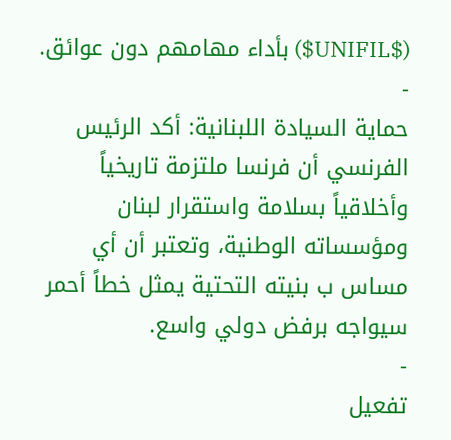($UNIFIL$) بأداء مهامهم دون عوائق.
-
حماية السيادة اللبنانية: أكد الرئيس الفرنسي أن فرنسا ملتزمة تاريخياً وأخلاقياً بسلامة واستقرار لبنان ومؤسساته الوطنية، وتعتبر أن أي مساس ب بنيته التحتية يمثل خطاً أحمر سيواجه برفض دولي واسع.
-
تفعيل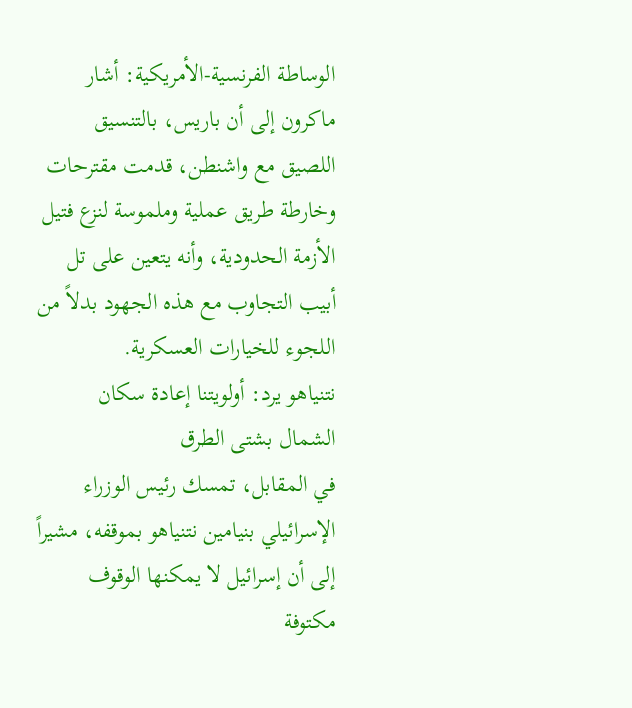الوساطة الفرنسية-الأمريكية: أشار ماكرون إلى أن باريس، بالتنسيق اللصيق مع واشنطن، قدمت مقترحات وخارطة طريق عملية وملموسة لنزع فتيل الأزمة الحدودية، وأنه يتعين على تل أبيب التجاوب مع هذه الجهود بدلاً من اللجوء للخيارات العسكرية.
نتنياهو يرد: أولويتنا إعادة سكان الشمال بشتى الطرق
في المقابل، تمسك رئيس الوزراء الإسرائيلي بنيامين نتنياهو بموقفه، مشيراً إلى أن إسرائيل لا يمكنها الوقوف مكتوفة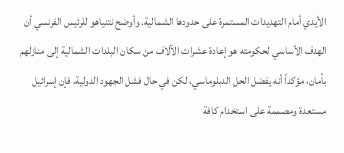الأيدي أمام التهديدات المستمرة على حدودها الشمالية. وأوضح نتنياهو للرئيس الفرنسي أن الهدف الأساسي لحكومته هو إعادة عشرات الآلاف من سكان البلدات الشمالية إلى منازلهم بأمان، مؤكداً أنه يفضل الحل الدبلوماسي، لكن في حال فشل الجهود الدولية، فإن إسرائيل مستعدة ومصممة على استخدام كافة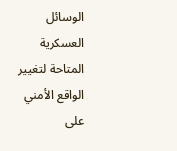الوسائل العسكرية المتاحة لتغيير الواقع الأمني على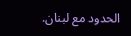الحدود مع لبنان.